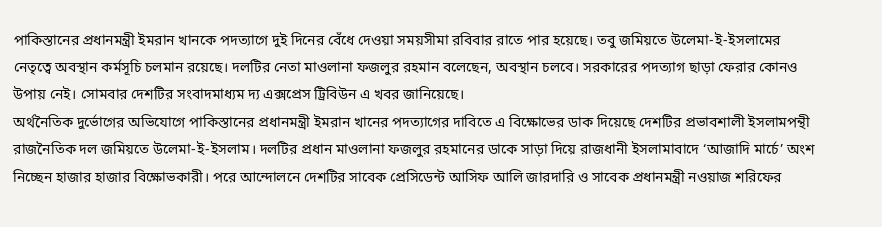পাকিস্তানের প্রধানমন্ত্রী ইমরান খানকে পদত্যাগে দুই দিনের বেঁধে দেওয়া সময়সীমা রবিবার রাতে পার হয়েছে। তবু জমিয়তে উলেমা-ই-ইসলামের নেতৃত্বে অবস্থান কর্মসূচি চলমান রয়েছে। দলটির নেতা মাওলানা ফজলুর রহমান বলেছেন, অবস্থান চলবে। সরকারের পদত্যাগ ছাড়া ফেরার কোনও উপায় নেই। সোমবার দেশটির সংবাদমাধ্যম দ্য এক্সপ্রেস ট্রিবিউন এ খবর জানিয়েছে।
অর্থনৈতিক দুর্ভোগের অভিযোগে পাকিস্তানের প্রধানমন্ত্রী ইমরান খানের পদত্যাগের দাবিতে এ বিক্ষোভের ডাক দিয়েছে দেশটির প্রভাবশালী ইসলামপন্থী রাজনৈতিক দল জমিয়তে উলেমা-ই-ইসলাম। দলটির প্রধান মাওলানা ফজলুর রহমানের ডাকে সাড়া দিয়ে রাজধানী ইসলামাবাদে ‘আজাদি মার্চে’ অংশ নিচ্ছেন হাজার হাজার বিক্ষোভকারী। পরে আন্দোলনে দেশটির সাবেক প্রেসিডেন্ট আসিফ আলি জারদারি ও সাবেক প্রধানমন্ত্রী নওয়াজ শরিফের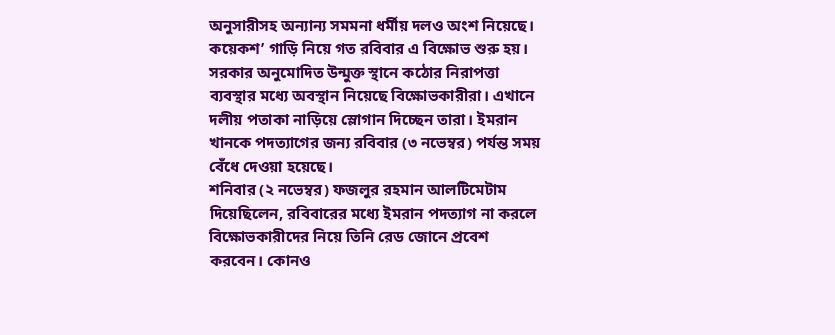অনুসারীসহ অন্যান্য সমমনা ধর্মীয় দলও অংশ নিয়েছে। কয়েকশ’ গাড়ি নিয়ে গত রবিবার এ বিক্ষোভ শুরু হয়। সরকার অনুমোদিত উন্মুক্ত স্থানে কঠোর নিরাপত্তা ব্যবস্থার মধ্যে অবস্থান নিয়েছে বিক্ষোভকারীরা। এখানে দলীয় পতাকা নাড়িয়ে স্লোগান দিচ্ছেন তারা। ইমরান খানকে পদত্যাগের জন্য রবিবার (৩ নভেম্বর) পর্যন্ত সময় বেঁধে দেওয়া হয়েছে।
শনিবার (২ নভেম্বর) ফজলুর রহমান আলটিমেটাম দিয়েছিলেন, রবিবারের মধ্যে ইমরান পদত্যাগ না করলে বিক্ষোভকারীদের নিয়ে তিনি রেড জোনে প্রবেশ করবেন। কোনও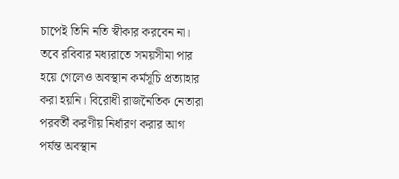চাপেই তিনি নতি স্বীকার করবেন না। তবে রবিবার মধ্যরাতে সময়সীমা পার হয়ে গেলেও অবস্থান কর্মসূচি প্রত্যাহার করা হয়নি। বিরোধী রাজনৈতিক নেতারা পরবর্তী করণীয় নির্ধারণ করার আগ পর্যন্ত অবস্থান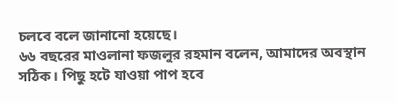চলবে বলে জানানো হয়েছে।
৬৬ বছরের মাওলানা ফজলুর রহমান বলেন, আমাদের অবস্থান সঠিক। পিছু হটে যাওয়া পাপ হবে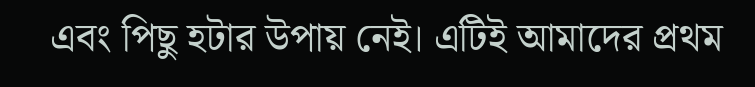এবং পিছু হটার উপায় নেই। এটিই আমাদের প্রথম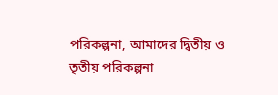পরিকল্পনা, আমাদের দ্বিতীয় ও তৃতীয় পরিকল্পনা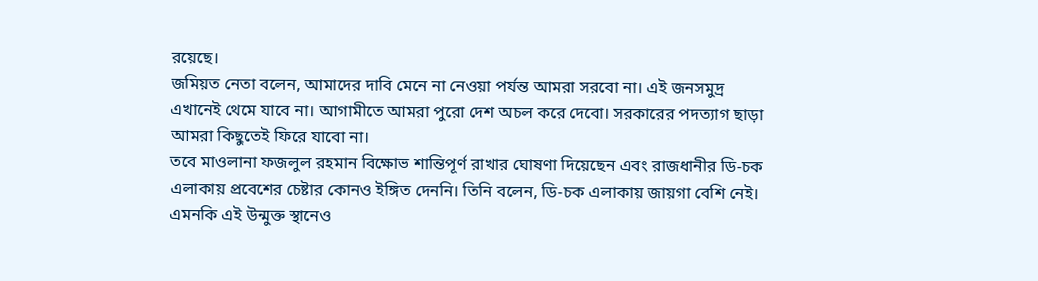রয়েছে।
জমিয়ত নেতা বলেন, আমাদের দাবি মেনে না নেওয়া পর্যন্ত আমরা সরবো না। এই জনসমুদ্র এখানেই থেমে যাবে না। আগামীতে আমরা পুরো দেশ অচল করে দেবো। সরকারের পদত্যাগ ছাড়া আমরা কিছুতেই ফিরে যাবো না।
তবে মাওলানা ফজলুল রহমান বিক্ষোভ শান্তিপূর্ণ রাখার ঘোষণা দিয়েছেন এবং রাজধানীর ডি-চক এলাকায় প্রবেশের চেষ্টার কোনও ইঙ্গিত দেননি। তিনি বলেন, ডি-চক এলাকায় জায়গা বেশি নেই। এমনকি এই উন্মুক্ত স্থানেও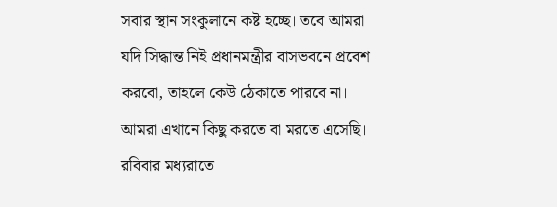সবার স্থান সংকুলানে কষ্ট হচ্ছে। তবে আমরা যদি সিদ্ধান্ত নিই প্রধানমন্ত্রীর বাসভবনে প্রবেশ করবো, তাহলে কেউ ঠেকাতে পারবে না। আমরা এখানে কিছু করতে বা মরতে এসেছি।
রবিবার মধ্যরাতে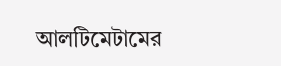আলটিমেটামের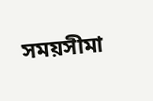সময়সীমা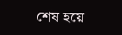শেষ হয়ে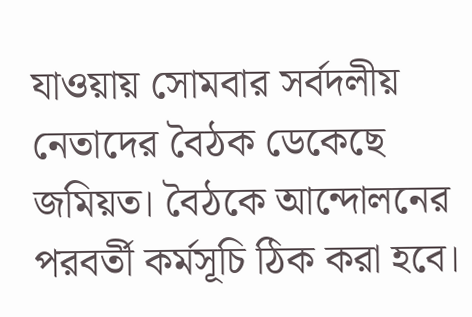যাওয়ায় সোমবার সর্বদলীয় নেতাদের বৈঠক ডেকেছে জমিয়ত। বৈঠকে আন্দোলনের পরবর্তী কর্মসূচি ঠিক করা হবে।